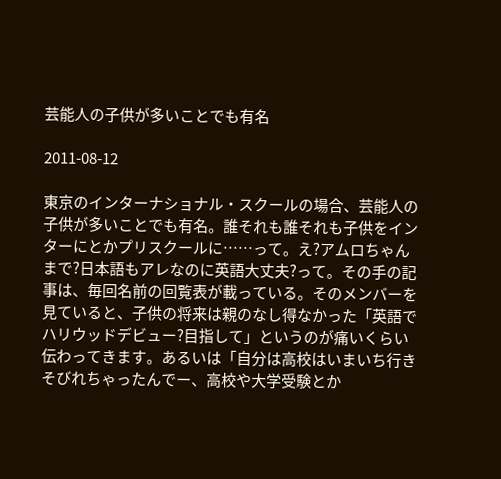芸能人の子供が多いことでも有名

2011-08-12

東京のインターナショナル・スクールの場合、芸能人の子供が多いことでも有名。誰それも誰それも子供をインターにとかプリスクールに……って。え?アムロちゃんまで?日本語もアレなのに英語大丈夫?って。その手の記事は、毎回名前の回覧表が載っている。そのメンバーを見ていると、子供の将来は親のなし得なかった「英語でハリウッドデビュー?目指して」というのが痛いくらい伝わってきます。あるいは「自分は高校はいまいち行きそびれちゃったんでー、高校や大学受験とか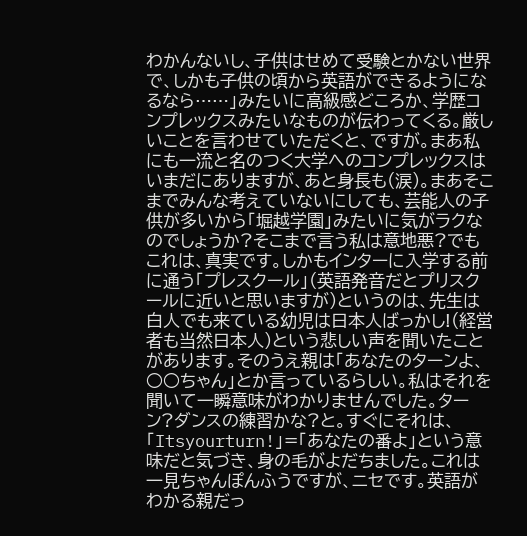わかんないし、子供はせめて受験とかない世界で、しかも子供の頃から英語ができるようになるなら……」みたいに高級感どころか、学歴コンプレックスみたいなものが伝わってくる。厳しいことを言わせていただくと、ですが。まあ私にも一流と名のつく大学へのコンプレックスはいまだにありますが、あと身長も(涙)。まあそこまでみんな考えていないにしても、芸能人の子供が多いから「堀越学園」みたいに気がラクなのでしょうか?そこまで言う私は意地悪?でもこれは、真実です。しかもインターに入学する前に通う「プレスクール」(英語発音だとプリスクールに近いと思いますが)というのは、先生は白人でも来ている幼児は日本人ばっかし!(経営者も当然日本人)という悲しい声を聞いたことがあります。そのうえ親は「あなたのターンよ、○○ちゃん」とか言っているらしい。私はそれを聞いて一瞬意味がわかりませんでした。ターン?ダンスの練習かな?と。すぐにそれは、「Itsyourturn!」=「あなたの番よ」という意味だと気づき、身の毛がよだちました。これは一見ちゃんぽんふうですが、ニセです。英語がわかる親だっ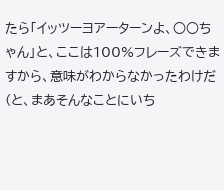たら「イッツーヨアーターンよ、○○ちゃん」と、ここは100%フレーズできますから、意味がわからなかったわけだ(と、まあそんなことにいち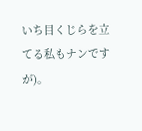いち目くじらを立てる私もナンですが)。